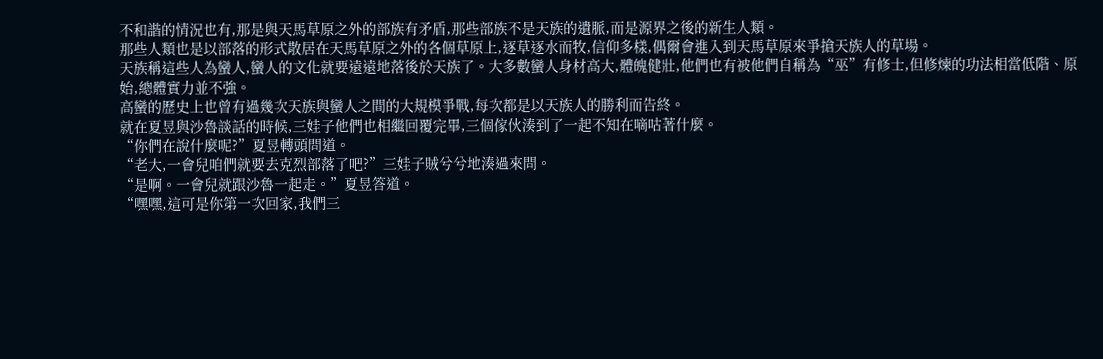不和諧的情況也有,那是與天馬草原之外的部族有矛盾,那些部族不是天族的遺脈,而是源界之後的新生人類。
那些人類也是以部落的形式散居在天馬草原之外的各個草原上,逐草逐水而牧,信仰多樣,偶爾會進入到天馬草原來爭搶天族人的草場。
天族稱這些人為蠻人,蠻人的文化就要遠遠地落後於天族了。大多數蠻人身材高大,體魄健壯,他們也有被他們自稱為“巫”有修士,但修煉的功法相當低階、原始,總體實力並不強。
高蠻的歷史上也曾有過幾次天族與蠻人之間的大規模爭戰,每次都是以天族人的勝利而告終。
就在夏昱與沙魯談話的時候,三娃子他們也相繼回覆完畢,三個傢伙湊到了一起不知在嘀咕著什麼。
“你們在說什麼呢?”夏昱轉頭問道。
“老大,一會兒咱們就要去克烈部落了吧?”三娃子賊兮兮地湊過來問。
“是啊。一會兒就跟沙魯一起走。”夏昱答道。
“嘿嘿,這可是你第一次回家,我們三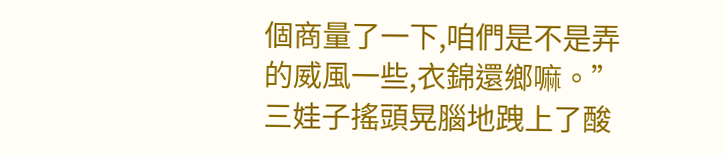個商量了一下,咱們是不是弄的威風一些,衣錦還鄉嘛。”
三娃子搖頭晃腦地跩上了酸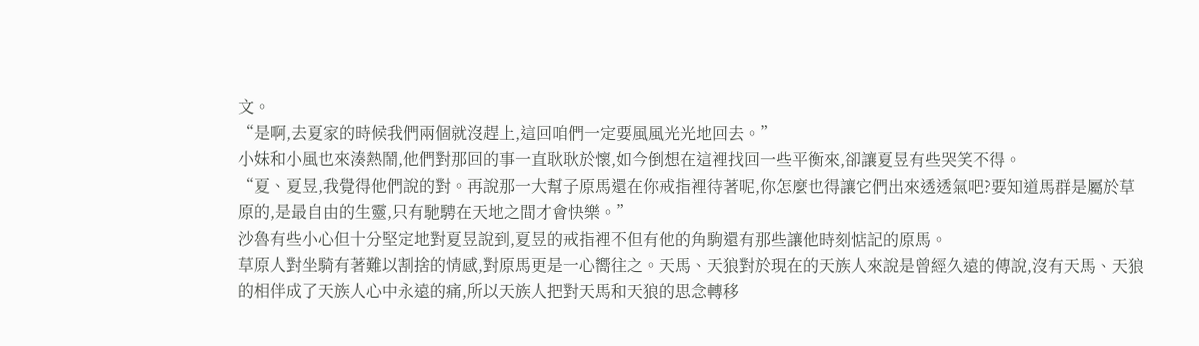文。
“是啊,去夏家的時候我們兩個就沒趕上,這回咱們一定要風風光光地回去。”
小妹和小風也來湊熱鬧,他們對那回的事一直耿耿於懷,如今倒想在這裡找回一些平衡來,卻讓夏昱有些哭笑不得。
“夏、夏昱,我覺得他們說的對。再說那一大幫子原馬還在你戒指裡待著呢,你怎麼也得讓它們出來透透氣吧?要知道馬群是屬於草原的,是最自由的生靈,只有馳騁在天地之間才會快樂。”
沙魯有些小心但十分堅定地對夏昱說到,夏昱的戒指裡不但有他的角駒還有那些讓他時刻惦記的原馬。
草原人對坐騎有著難以割捨的情感,對原馬更是一心嚮往之。天馬、天狼對於現在的天族人來說是曾經久遠的傳說,沒有天馬、天狼的相伴成了天族人心中永遠的痛,所以天族人把對天馬和天狼的思念轉移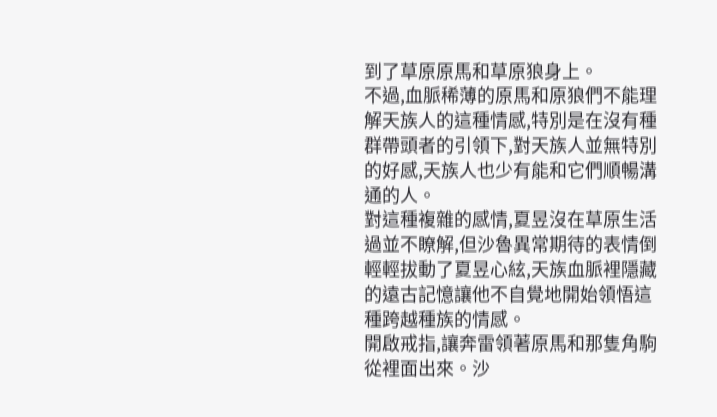到了草原原馬和草原狼身上。
不過,血脈稀薄的原馬和原狼們不能理解天族人的這種情感,特別是在沒有種群帶頭者的引領下,對天族人並無特別的好感,天族人也少有能和它們順暢溝通的人。
對這種複雜的感情,夏昱沒在草原生活過並不瞭解,但沙魯異常期待的表情倒輕輕拔動了夏昱心絃,天族血脈裡隱藏的遠古記憶讓他不自覺地開始領悟這種跨越種族的情感。
開啟戒指,讓奔雷領著原馬和那隻角駒從裡面出來。沙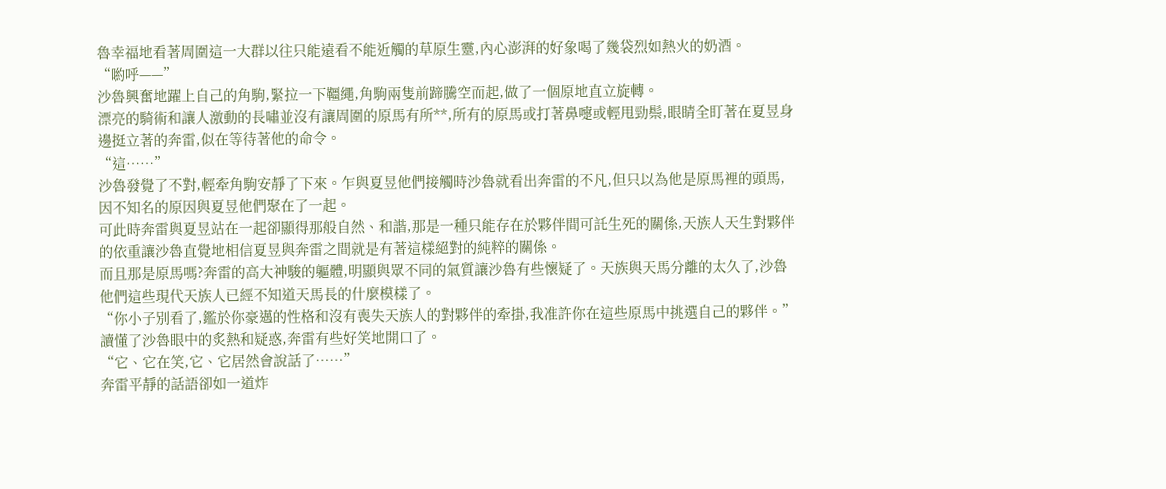魯幸福地看著周圍這一大群以往只能遠看不能近觸的草原生靈,內心澎湃的好象喝了幾袋烈如熱火的奶酒。
“喲呼——”
沙魯興奮地躍上自己的角駒,緊拉一下韁繩,角駒兩隻前蹄騰空而起,做了一個原地直立旋轉。
漂亮的騎術和讓人激動的長嘯並沒有讓周圍的原馬有所**,所有的原馬或打著鼻嚏或輕甩勁鬃,眼睛全盯著在夏昱身邊挺立著的奔雷,似在等待著他的命令。
“這……”
沙魯發覺了不對,輕牽角駒安靜了下來。乍與夏昱他們接觸時沙魯就看出奔雷的不凡,但只以為他是原馬裡的頭馬,因不知名的原因與夏昱他們聚在了一起。
可此時奔雷與夏昱站在一起卻顯得那般自然、和諧,那是一種只能存在於夥伴間可託生死的關係,天族人天生對夥伴的依重讓沙魯直覺地相信夏昱與奔雷之間就是有著這樣絕對的純粹的關係。
而且那是原馬嗎?奔雷的高大神駿的軀體,明顯與眾不同的氣質讓沙魯有些懷疑了。天族與天馬分離的太久了,沙魯他們這些現代天族人已經不知道天馬長的什麼模樣了。
“你小子別看了,鑑於你豪邁的性格和沒有喪失天族人的對夥伴的牽掛,我准許你在這些原馬中挑選自己的夥伴。”
讀懂了沙魯眼中的炙熱和疑惑,奔雷有些好笑地開口了。
“它、它在笑,它、它居然會說話了……”
奔雷平靜的話語卻如一道炸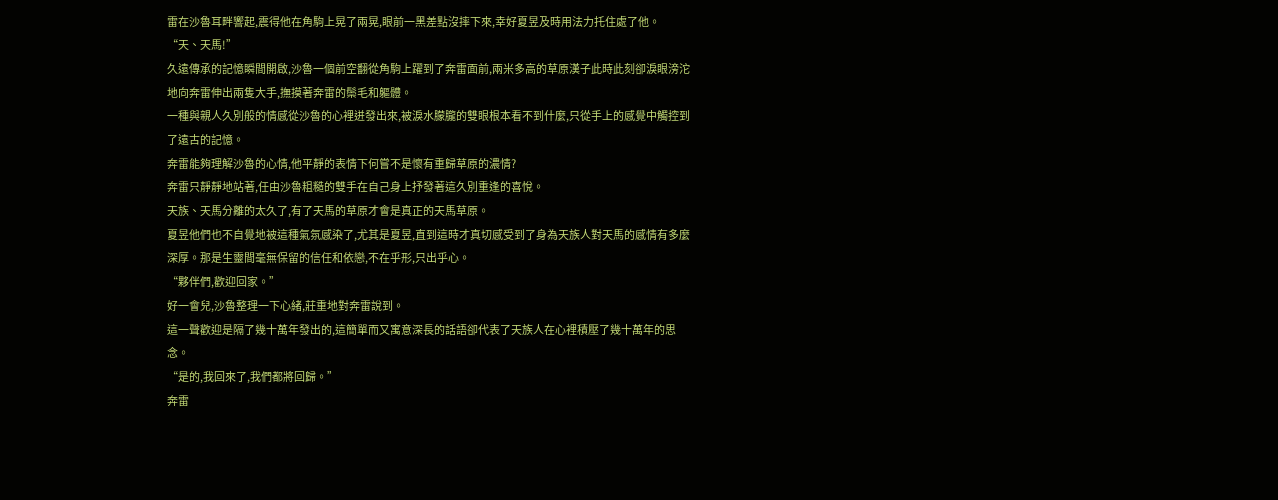雷在沙魯耳畔響起,震得他在角駒上晃了兩晃,眼前一黑差點沒摔下來,幸好夏昱及時用法力托住處了他。
“天、天馬!”
久遠傳承的記憶瞬間開啟,沙魯一個前空翻從角駒上躍到了奔雷面前,兩米多高的草原漢子此時此刻卻淚眼滂沱地向奔雷伸出兩隻大手,撫摸著奔雷的鬃毛和軀體。
一種與親人久別般的情感從沙魯的心裡迸發出來,被淚水朦朧的雙眼根本看不到什麼,只從手上的感覺中觸控到了遠古的記憶。
奔雷能夠理解沙魯的心情,他平靜的表情下何嘗不是懷有重歸草原的濃情?
奔雷只靜靜地站著,任由沙魯粗糙的雙手在自己身上抒發著這久別重逢的喜悅。
天族、天馬分離的太久了,有了天馬的草原才會是真正的天馬草原。
夏昱他們也不自覺地被這種氣氛感染了,尤其是夏昱,直到這時才真切感受到了身為天族人對天馬的感情有多麼深厚。那是生靈間毫無保留的信任和依戀,不在乎形,只出乎心。
“夥伴們,歡迎回家。”
好一會兒,沙魯整理一下心緒,莊重地對奔雷說到。
這一聲歡迎是隔了幾十萬年發出的,這簡單而又寓意深長的話語卻代表了天族人在心裡積壓了幾十萬年的思念。
“是的,我回來了,我們都將回歸。”
奔雷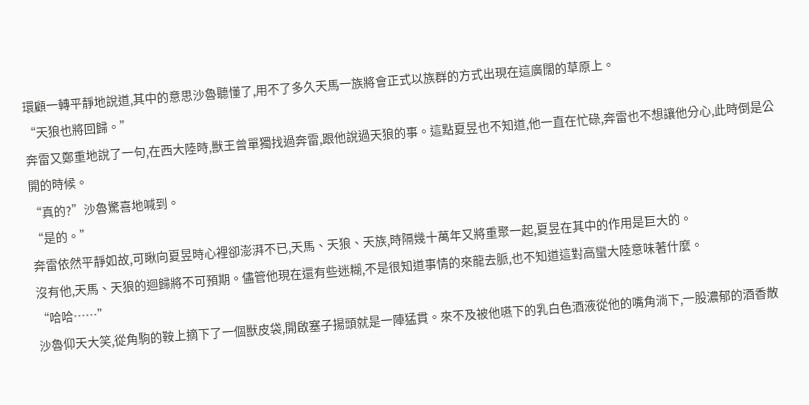環顧一轉平靜地說道,其中的意思沙魯聽懂了,用不了多久天馬一族將會正式以族群的方式出現在這廣闊的草原上。
“天狼也將回歸。”
奔雷又鄭重地說了一句,在西大陸時,獸王曾單獨找過奔雷,跟他說過天狼的事。這點夏昱也不知道,他一直在忙碌,奔雷也不想讓他分心,此時倒是公開的時候。
“真的?”沙魯驚喜地喊到。
“是的。”
奔雷依然平靜如故,可瞅向夏昱時心裡卻澎湃不已,天馬、天狼、天族,時隔幾十萬年又將重聚一起,夏昱在其中的作用是巨大的。
沒有他,天馬、天狼的迴歸將不可預期。儘管他現在還有些迷糊,不是很知道事情的來龍去脈,也不知道這對高蠻大陸意味著什麼。
“哈哈……”
沙魯仰天大笑,從角駒的鞍上摘下了一個獸皮袋,開啟塞子揚頭就是一陣猛貫。來不及被他嚥下的乳白色酒液從他的嘴角淌下,一股濃郁的酒香散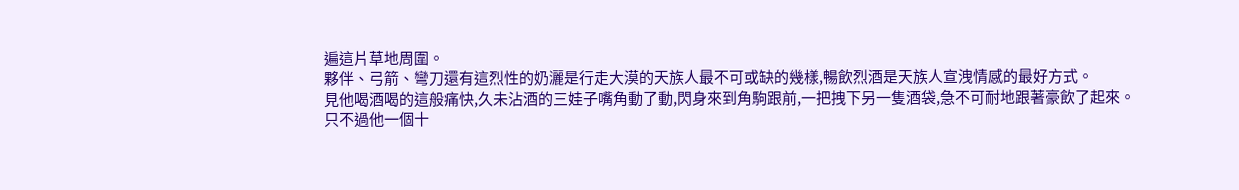遍這片草地周圍。
夥伴、弓箭、彎刀還有這烈性的奶灑是行走大漠的天族人最不可或缺的幾樣,暢飲烈酒是天族人宣洩情感的最好方式。
見他喝酒喝的這般痛快,久未沾酒的三娃子嘴角動了動,閃身來到角駒跟前,一把拽下另一隻酒袋,急不可耐地跟著豪飲了起來。
只不過他一個十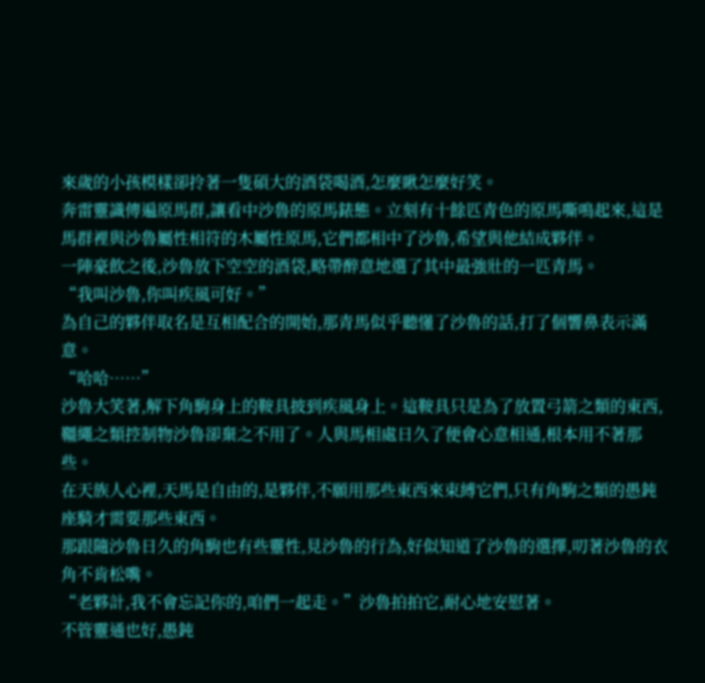來歲的小孩模樣卻拎著一隻碩大的酒袋喝酒,怎麼瞅怎麼好笑。
奔雷靈識傳遍原馬群,讓看中沙魯的原馬錶態。立刻有十餘匹青色的原馬嘶鳴起來,這是馬群裡與沙魯屬性相符的木屬性原馬,它們都相中了沙魯,希望與他結成夥伴。
一陣豪飲之後,沙魯放下空空的酒袋,略帶醉意地選了其中最強壯的一匹青馬。
“我叫沙魯,你叫疾風可好。”
為自己的夥伴取名是互相配合的開始,那青馬似乎聽懂了沙魯的話,打了個響鼻表示滿意。
“哈哈……”
沙魯大笑著,解下角駒身上的鞍具披到疾風身上。這鞍具只是為了放置弓箭之類的東西,韁繩之類控制物沙魯卻棄之不用了。人與馬相處日久了便會心意相通,根本用不著那些。
在天族人心裡,天馬是自由的,是夥伴,不願用那些東西來束縛它們,只有角駒之類的愚鈍座騎才需要那些東西。
那跟隨沙魯日久的角駒也有些靈性,見沙魯的行為,好似知道了沙魯的選擇,叨著沙魯的衣角不肯松嘴。
“老夥計,我不會忘記你的,咱們一起走。”沙魯拍拍它,耐心地安慰著。
不管靈通也好,愚鈍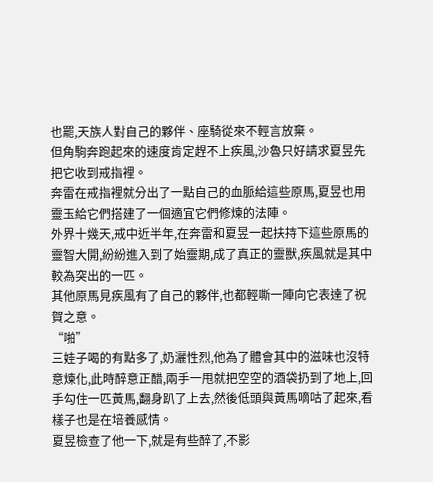也罷,天族人對自己的夥伴、座騎從來不輕言放棄。
但角駒奔跑起來的速度肯定趕不上疾風,沙魯只好請求夏昱先把它收到戒指裡。
奔雷在戒指裡就分出了一點自己的血脈給這些原馬,夏昱也用靈玉給它們搭建了一個適宜它們修煉的法陣。
外界十幾天,戒中近半年,在奔雷和夏昱一起扶持下這些原馬的靈智大開,紛紛進入到了始靈期,成了真正的靈獸,疾風就是其中較為突出的一匹。
其他原馬見疾風有了自己的夥伴,也都輕嘶一陣向它表達了祝賀之意。
“啪”
三娃子喝的有點多了,奶灑性烈,他為了體會其中的滋味也沒特意煉化,此時醉意正醋,兩手一甩就把空空的酒袋扔到了地上,回手勾住一匹黃馬,翻身趴了上去,然後低頭與黃馬嘀咕了起來,看樣子也是在培養感情。
夏昱檢查了他一下,就是有些醉了,不影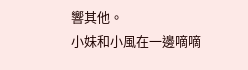響其他。
小妹和小風在一邊嘀嘀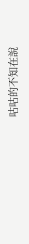咕咕的不知在說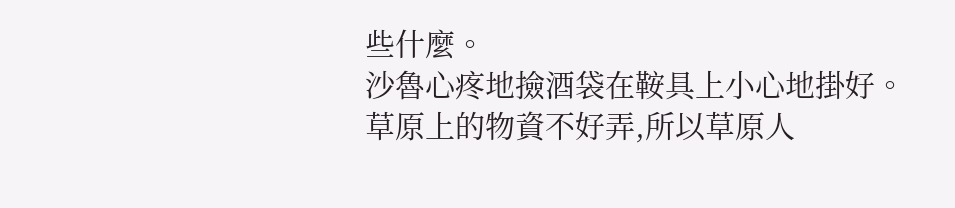些什麼。
沙魯心疼地撿酒袋在鞍具上小心地掛好。草原上的物資不好弄,所以草原人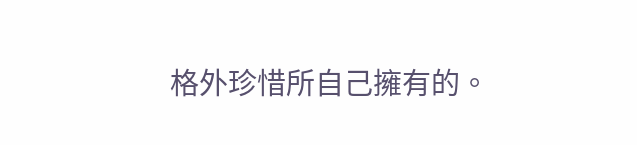格外珍惜所自己擁有的。